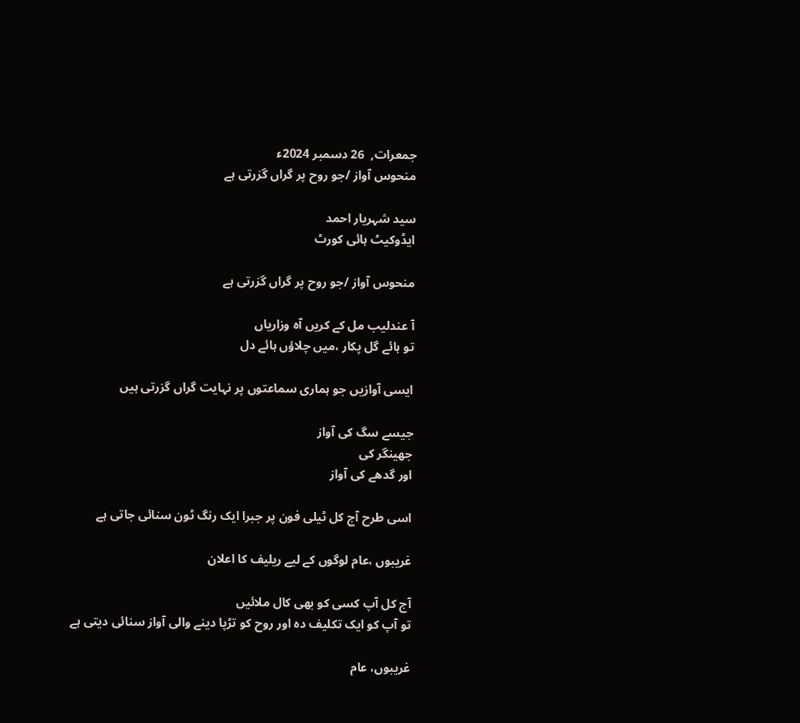جمعرات,  26 دسمبر 2024ء
منحوس آواز /جو روح پر گراں گزرتی ہے

سید شہریار احمد
ایڈوکیٹ ہائی کورٹ

منحوس آواز /جو روح پر گراں گزرتی ہے

آ عندلیب مل کے کریں آہ وزاریاں
تو ہائے گل پکار ،میں چلاؤں ہائے دل

ایسی آوازیں جو ہماری سماعتوں پر نہایت گراں گزرتی ہیں

جیسے سگ کی آواز
جھینگر کی
اور گدھے کی آواز

اسی طرح آج کل ٹیلی فون پر جبرا ایک رنگ ٹون سنائی جاتی ہے

غریبوں ،عام لوگوں کے لیے ریلیف کا اعلان

آج کل آپ کسی کو بھی کال ملائیں
تو آپ کو ایک تکلیف دہ اور روح کو تڑپا دینے والی آواز سنائی دیتی ہے

غریبوں، عام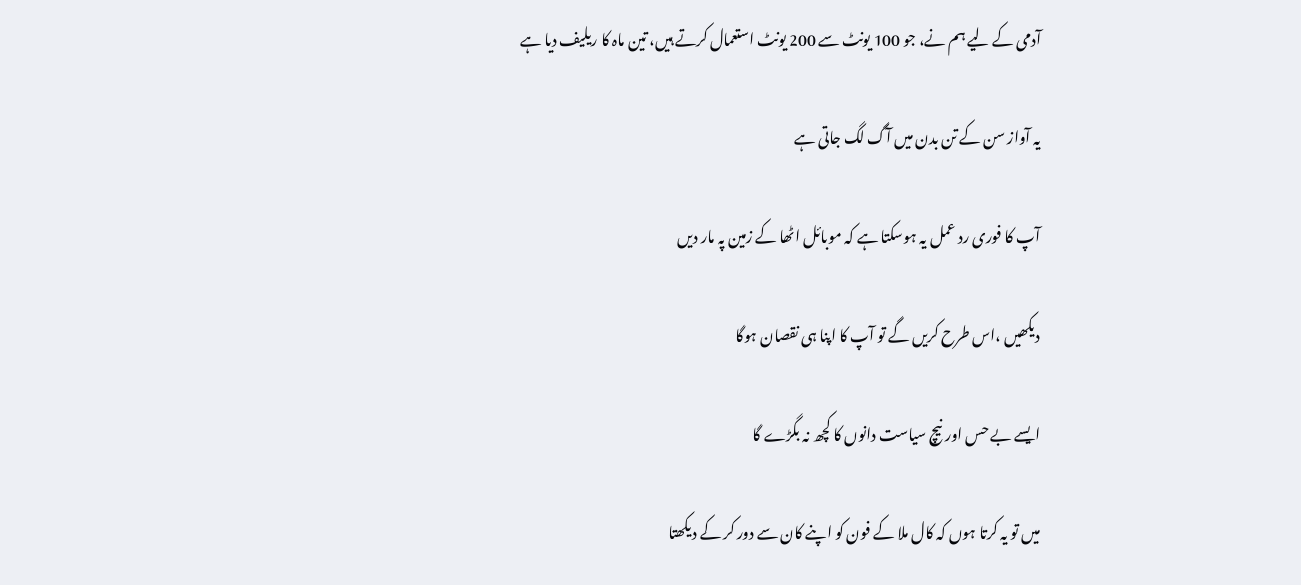آدمی کے لیے ہم نے، جو 100 یونٹ سے 200 یونٹ استعمال کرتے ہیں، تین ماہ کا ریلیف دیا ہے

یہ آواز سن کے تن بدن میں آگ لگ جاتی ہے

آپ کا فوری رد عمل یہ ہوسکتا ہے کہ موبائل اٹھا کے زمین پہ مار دیں

دیکھیں ،اس طرح کریں گے تو آپ کا اپنا ہی نقصان ہوگا

ایسے بے حس اور نیچ سیاست دانوں کا کچھ نہ بگڑے گا

میں تو یہ کرتا ہوں کہ کال ملا کے فون کو اپنے کان سے دور کر کے دیکھتا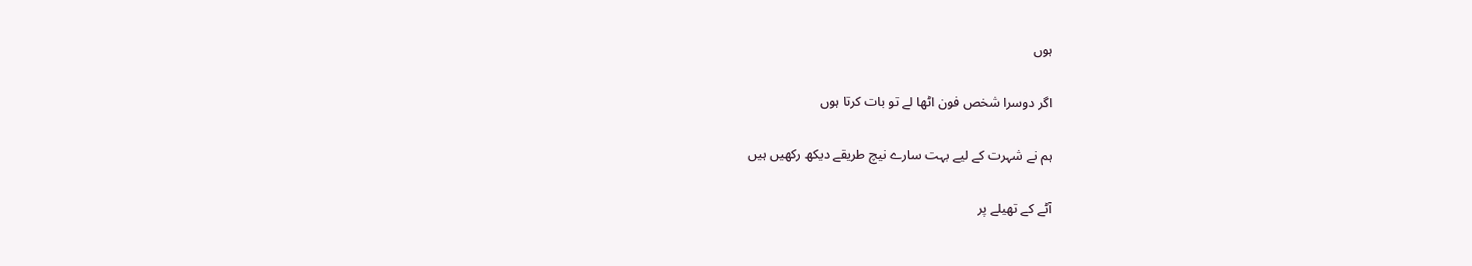ہوں

اگر دوسرا شخص فون اٹھا لے تو بات کرتا ہوں

ہم نے شہرت کے لیے بہت سارے نیچ طریقے دیکھ رکھیں ہیں

آٹے کے تھیلے پر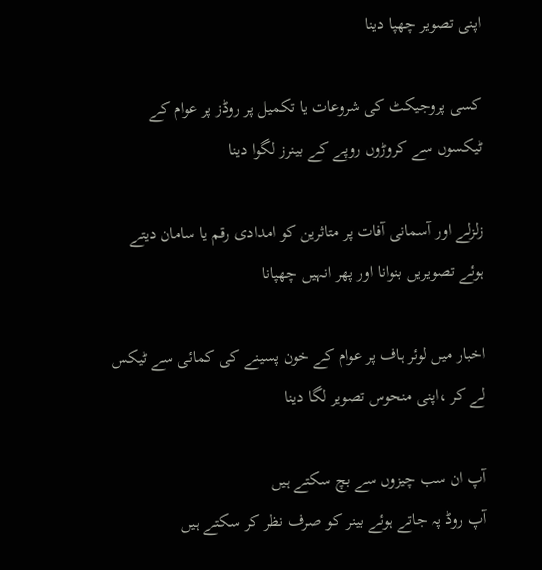اپنی تصویر چھپا دینا

کسی پروجیکٹ کی شروعات یا تکمیل پر روڈز پر عوام کے ٹیکسوں سے کروڑوں روپے کے بینرز لگوا دینا

زلزلے اور آسمانی آفات پر متاثرین کو امدادی رقم یا سامان دیتے ہوئے تصویریں بنوانا اور پھر انہیں چھپانا

اخبار میں لوئر ہاف پر عوام کے خون پسینے کی کمائی سے ٹیکس لے کر ،اپنی منحوس تصویر لگا دینا

آپ ان سب چیزوں سے بچ سکتے ہیں
آپ روڈ پہ جاتے ہوئے بینر کو صرف نظر کر سکتے ہیں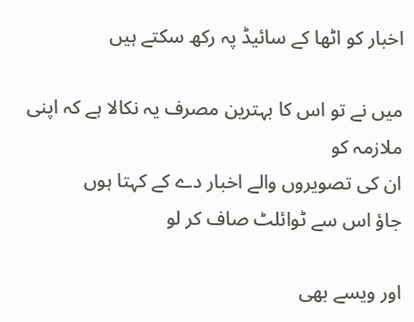اخبار کو اٹھا کے سائیڈ پہ رکھ سکتے ہیں

میں نے تو اس کا بہترین مصرف یہ نکالا ہے کہ اپنی ملازمہ کو
ان کی تصویروں والے اخبار دے کے کہتا ہوں
جاؤ اس سے ٹوائلٹ صاف کر لو

اور ویسے بھی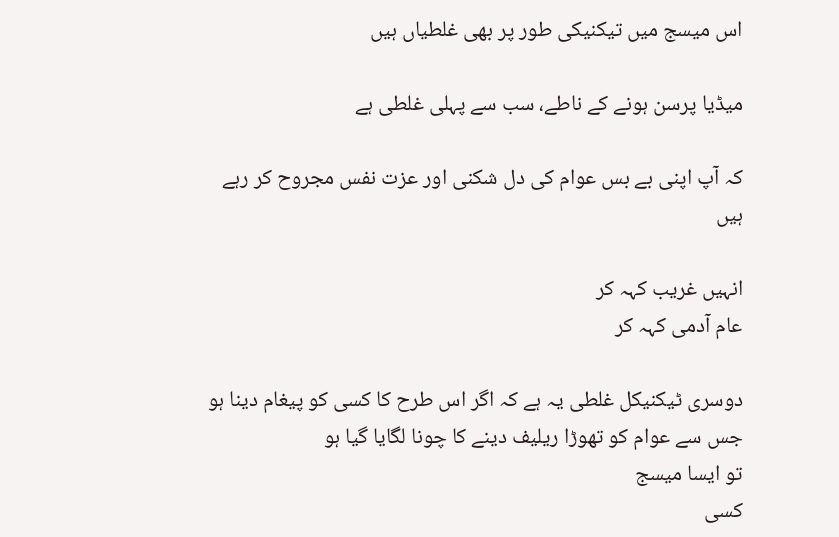اس میسج میں تیکنیکی طور پر بھی غلطیاں ہیں

میڈیا پرسن ہونے کے ناطے، سب سے پہلی غلطی ہے

کہ آپ اپنی بے بس عوام کی دل شکنی اور عزت نفس مجروح کر رہے ہیں

انہیں غریب کہہ کر
عام آدمی کہہ کر

دوسری ٹیکنیکل غلطی یہ ہے کہ اگر اس طرح کا کسی کو پیغام دینا ہو
جس سے عوام کو تھوڑا ریلیف دینے کا چونا لگایا گیا ہو
تو ایسا میسج
کسی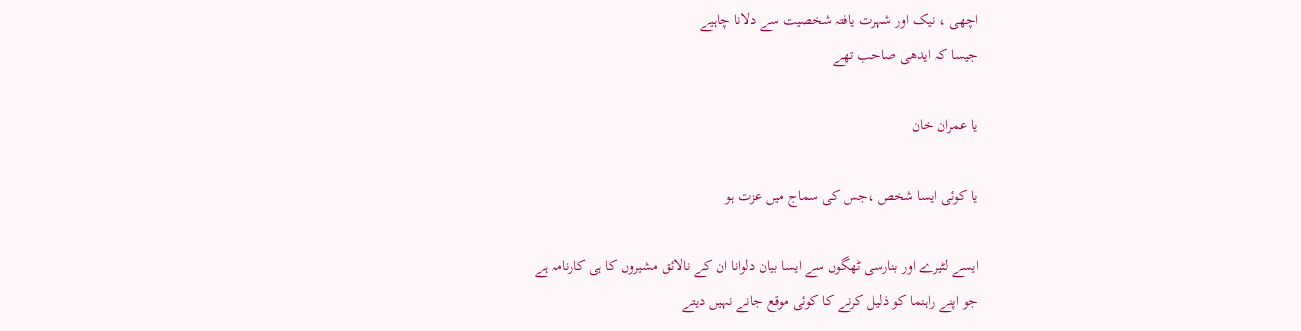اچھی ، نیک اور شہرت یافتہ شخصیت سے دلانا چاہیے
جیسا کہ ایدھی صاحب تھے

یا عمران خان

یا کوئی ایسا شخص ،جس کی سماج میں عزت ہو

ایسے لٹیرے اور بنارسی ٹھگوں سے ایسا بیان دلوانا ان کے نالائق مشیروں کا ہی کارنامہ ہے
جو اپنے راہنما کو ذلیل کرنے کا کوئی موقع جانے نہیں دیتے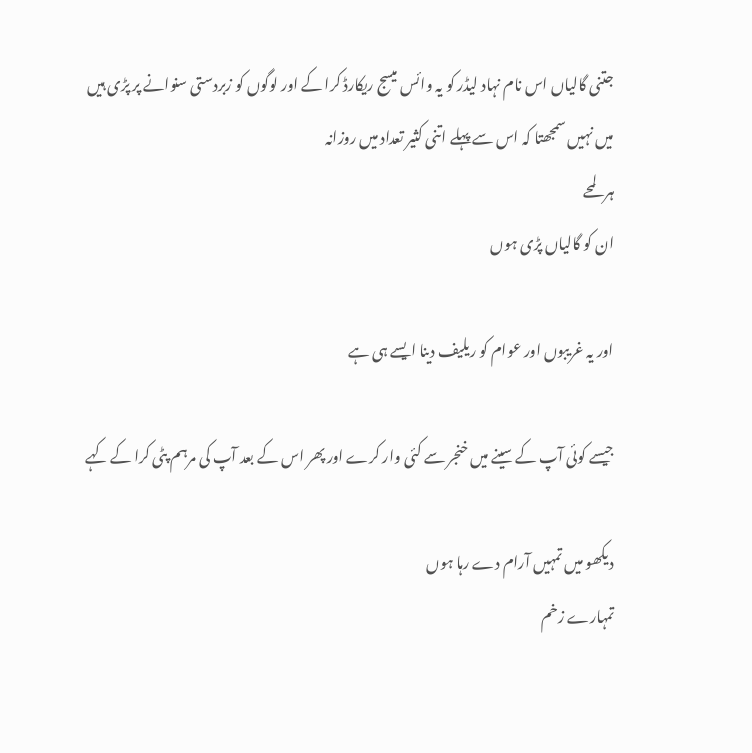جتنی گالیاں اس نام نہاد لیڈر کو یہ وائس میسج ریکارڈ کرا کے اور لوگوں کو زبردستی سنوانے پر پڑی ہیں
میں نہیں سمجھتا کہ اس سے پہلے اتنی کثیر تعداد میں روزانہ
ہر لمحے
ان کو گالیاں پڑی ہوں

اور یہ غریبوں اور عوام کو ریلیف دینا ایسے ہی ہے

جیسے کوئی آپ کے سینے میں خنجر سے کئی وار کرے اور پھر اس کے بعد آپ کی مرہم پٹی کرا کے کہے

دیکھو میں تمہیں آرام دے رہا ہوں
تمہارے زخم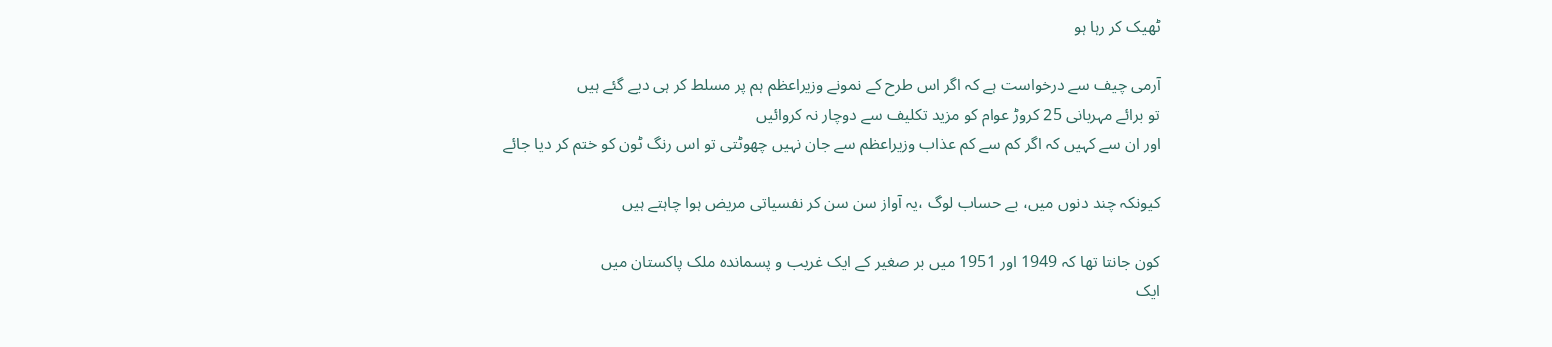ٹھیک کر رہا ہو

آرمی چیف سے درخواست ہے کہ اگر اس طرح کے نمونے وزیراعظم ہم پر مسلط کر ہی دیے گئے ہیں
تو برائے مہربانی 25 کروڑ عوام کو مزید تکلیف سے دوچار نہ کروائیں
اور ان سے کہیں کہ اگر کم سے کم عذاب وزیراعظم سے جان نہیں چھوٹتی تو اس رنگ ٹون کو ختم کر دیا جائے

کیونکہ چند دنوں میں، بے حساب لوگ ،یہ آواز سن سن کر نفسیاتی مریض ہوا چاہتے ہیں

کون جانتا تھا کہ 1949 اور 1951 میں بر صغیر کے ایک غریب و پسماندہ ملک پاکستان میں
ایک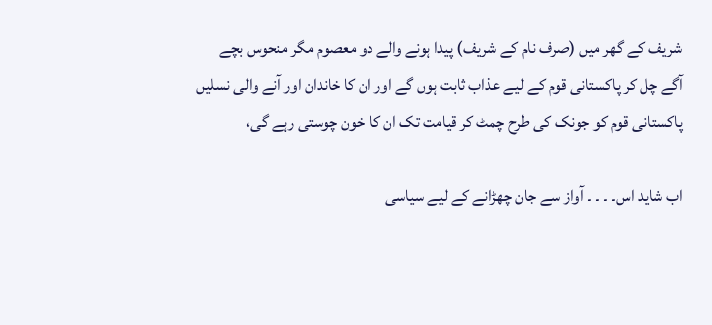شریف کے گھر میں (صرف نام کے شریف) پیدا ہونے والے دو معصوم مگر منحوس بچے
آگے چل کر پاکستانی قوم کے لیے عذاب ثابت ہوں گے اور ان کا خاندان اور آنے والی نسلیں
پاکستانی قوم کو جونک کی طرح چمٹ کر قیامت تک ان کا خون چوستی رہے گی،

اب شاید اس۔ ۔ ۔ ۔ آواز سے جان چھڑانے کے لیے سیاسی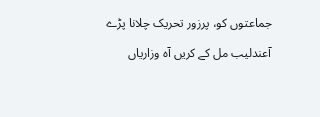جماعتوں کو، پرزور تحریک چلانا پڑے

آعندلیب مل کے کریں آہ وزاریاں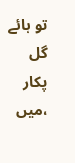تو ہائے گل پکار ،میں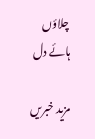چلاؤں ہائے دل

مزید خبریں